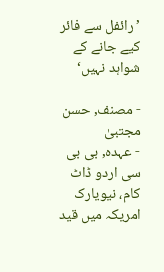’رائفل سے فائر کیے جانے کے شواہد نہیں‘

- مصنف, حسن مجتبیٰ
- عہدہ, بی بی سی اردو ڈاٹ کام، نیویارک
امریکہ میں قید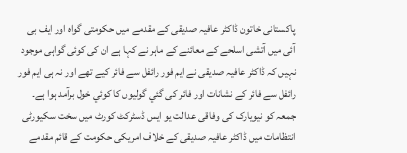پاکستانی خاتون ڈاکٹر عافیہ صدیقی کے مقدمے میں حکومتی گواہ اور ایف بی آئی میں آتشی اسلحے کے معائنے کے ماہر نے کہا ہے ان کی کوئی گواہی موجود نہیں کہ ڈاکٹر عافیہ صدیقی نے ایم فور رائفل سے فائر کیے تھے اور نہ ہی ایم فور رائفل سے فائر کے نشانات اور فائر کی گئي گولیوں کا کوئي خول برآمد ہوا ہے۔
جمعہ کو نیویارک کی وفاقی عدالت یو ایس ڈسٹرکٹ کورٹ میں سخت سکیورٹی انتظامات میں ڈاکٹر عافیہ صدیقی کے خلاف امریکی حکومت کے قائم مقدمے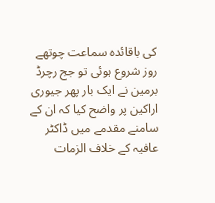کی باقائدہ سماعت چوتھے روز شروع ہوئی تو جج رچرڈ برمین نے ایک بار پھر جیوری اراکین پر واضح کیا کہ ان کے سامنے مقدمے میں ڈاکٹر عافیہ کے خلاف الزمات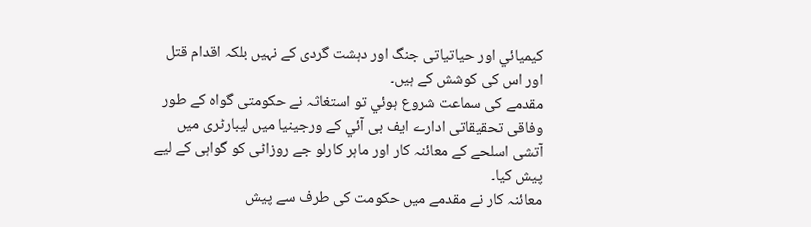کیمیائي اور حیاتیاتی جنگ اور دہشت گردی کے نہیں بلکہ اقدام قتل اور اس کی کوشش کے ہیں۔
مقدمے کی سماعت شروع ہوئي تو استغاثہ نے حکومتی گواہ کے طور وفاقی تحقیقاتی ادارے ایف بی آئي کے ورجینیا میں لیبارٹری میں آتشی اسلحے کے معائنہ کار اور ماہر کارلو جے روزاٹی کو گواہی کے لیے پیش کیا۔
معائنہ کار نے مقدمے میں حکومت کی طرف سے پیش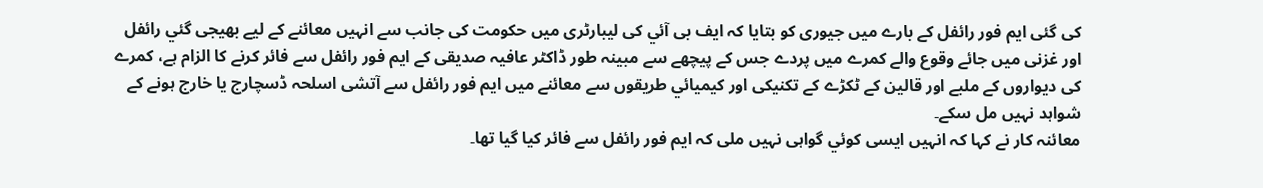کی گئی ایم فور رائفل کے بارے میں جیوری کو بتایا کہ ایف بی آئي کی لیبارٹری میں حکومت کی جانب سے انہیں معائنے کے لیے بھیجی گئي رائفل اور غزنی میں جائے وقوع والے کمرے میں پردے جس کے پیچھے سے مبینہ طور ڈاکٹر عافیہ صدیقی کے ایم فور رائفل سے فائر کرنے کا الزام ہے، کمرے کی دیواروں کے ملبے اور قالین کے ٹکڑے کے تکنیکی اور کیمیائي طریقوں سے معائنے میں ایم فور رائفل سے آتشی اسلحہ ڈسچارج یا خارج ہونے کے شواہد نہیں مل سکے۔
معائنہ کار نے کہا کہ انہیں ایسی کوئي گواہی نہیں ملی کہ ایم فور رائفل سے فائر کیا گیا تھا۔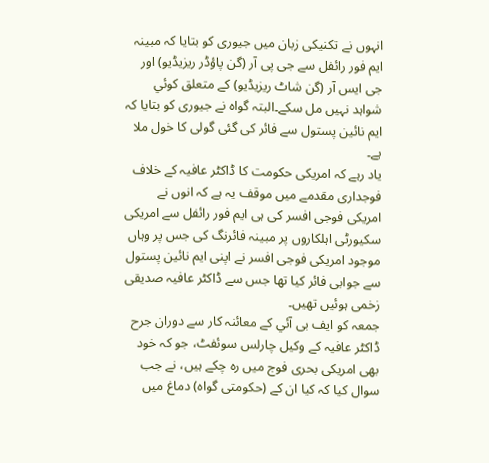انہوں نے تکنیکی زبان میں جیوری کو بتایا کہ مبینہ ایم فور رائفل سے جی پی آر (گن پاؤڈر ریزیڈیو) اور جی ایس آر (گن شاٹ ریزیڈیو) کے متعلق کوئي شواہد نہیں مل سکے۔البتہ گواہ نے جیوری کو بتایا کہ ایم نائین پستول سے فائر کی گئی گولی کا خول ملا ہے۔
یاد رہے کہ امریکی حکومت کا ڈاکٹر عافیہ کے خلاف فوجداری مقدمے میں موقف یہ ہے کہ انوں نے امریکی فوجی افسر کی ہی ایم فور رائفل سے امریکی سکیورٹی اہلکاروں پر مبینہ فائرنگ کی جس پر وہاں موجود امریکی فوجی افسر نے اپنی ایم نائین پستول سے جوابی فائر کیا تھا جس سے ڈاکٹر عافیہ صدیقی زخمی ہوئیں تھیں۔
جمعہ کو ایف بی آئي کے معائنہ کار سے دوران جرح ڈاکٹر عافیہ کے وکیل چارلس سوئفٹ، جو کہ خود بھی امریکی بحری فوج میں رہ چکے ہیں، نے جب سوال کیا کہ کیا ان کے (حکومتی گواہ) دماغ میں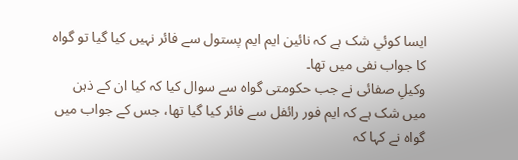ایسا کوئي شک ہے کہ نائین ایم ایم پستول سے فائر نہیں کیا گیا تو گواہ کا جواب نفی میں تھا۔
وکیلِ صفائی نے جب حکومتی گواہ سے سوال کیا کہ کیا ان کے ذہن میں شک ہے کہ ایم فور رائفل سے فائر کیا گیا تھا، جس کے جواب میں گواہ نے کہا کہ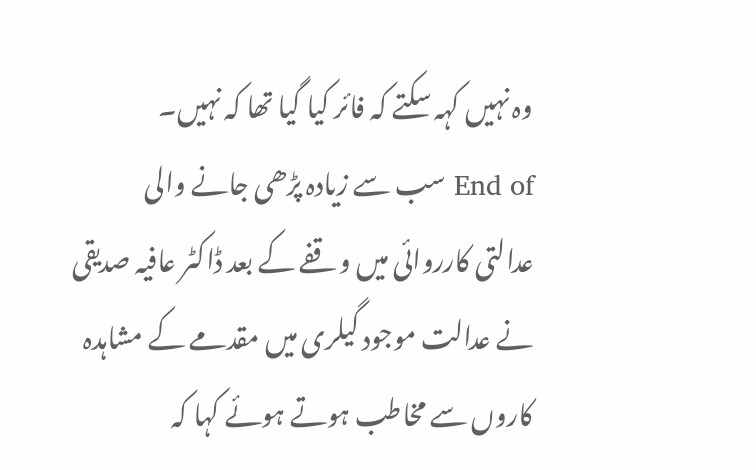وہ نہیں کہہ سکتے کہ فائر کیا گيا تھا کہ نہیں۔
End of سب سے زیادہ پڑھی جانے والی
عدالتی کارروائی میں وقفے کے بعد ڈاکٹر عافیہ صدیقی نے عدالت موجود گیلری میں مقدمے کے مشاہدہ کاروں سے مخاطب ہوتے ہوئے کہا کہ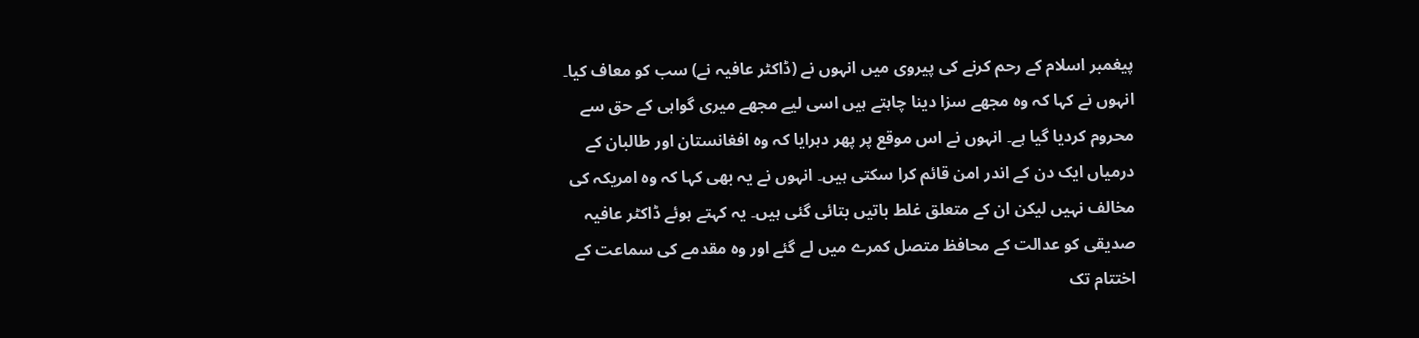پیغمبر اسلام کے رحم کرنے کی پیروی میں انہوں نے (ڈاکٹر عافیہ نے) سب کو معاف کیا۔
انہوں نے کہا کہ وہ مجھے سزا دینا چاہتے ہیں اسی لیے مجھے میری گواہی کے حق سے محروم کردیا گیا ہے۔ انہوں نے اس موقع پر پھر دہرایا کہ وہ افغانستان اور طالبان کے درمیاں ایک دن کے اندر امن قائم کرا سکتی ہیں۔ انہوں نے یہ بھی کہا کہ وہ امریکہ کی مخالف نہیں لیکن ان کے متعلق غلط باتیں بتائی گئی ہیں۔ یہ کہتے ہوئے ڈاکٹر عافیہ صدیقی کو عدالت کے محافظ متصل کمرے میں لے گئے اور وہ مقدمے کی سماعت کے اختتام تک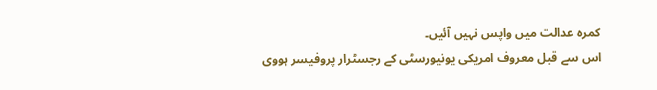کمرہ عدالت میں واپس نہیں آئيں۔
اس سے قبل معروف امریکی یونیورسٹی کے رجسٹرار پروفیسر ہووی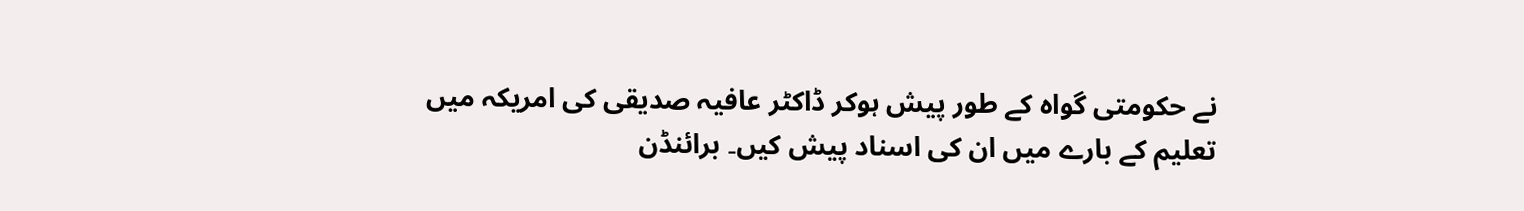نے حکومتی گواہ کے طور پیش ہوکر ڈاکٹر عافیہ صدیقی کی امریکہ میں تعلیم کے بارے میں ان کی اسناد پیش کیں۔ برائنڈن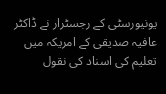یونیورسٹی کے رجسٹرار نے ڈاکٹر عافیہ صدیقی کے امریکہ میں تعلیم کی اسناد کی نقول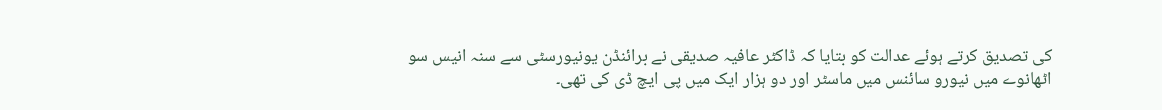کی تصدیق کرتے ہوئے عدالت کو بتایا کہ ڈاکٹر عافیہ صدیقی نے برائنڈن یونیورسٹی سے سنہ انیس سو اٹھانوے میں نیورو سائنس میں ماسٹر اور دو ہزار ایک میں پی ایچ ڈی کی تھی۔